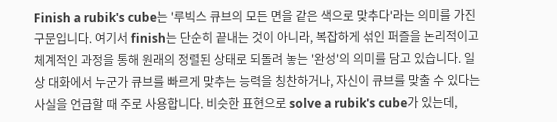Finish a rubik's cube는 '루빅스 큐브의 모든 면을 같은 색으로 맞추다'라는 의미를 가진 구문입니다. 여기서 finish는 단순히 끝내는 것이 아니라, 복잡하게 섞인 퍼즐을 논리적이고 체계적인 과정을 통해 원래의 정렬된 상태로 되돌려 놓는 '완성'의 의미를 담고 있습니다. 일상 대화에서 누군가 큐브를 빠르게 맞추는 능력을 칭찬하거나, 자신이 큐브를 맞출 수 있다는 사실을 언급할 때 주로 사용합니다. 비슷한 표현으로 solve a rubik's cube가 있는데,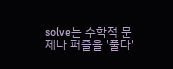solve는 수학적 문제나 퍼즐을 '풀다'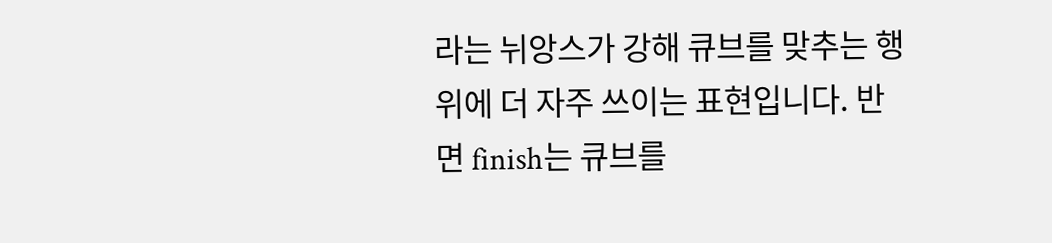라는 뉘앙스가 강해 큐브를 맞추는 행위에 더 자주 쓰이는 표현입니다. 반면 finish는 큐브를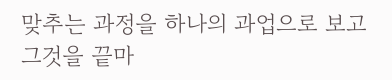맞추는 과정을 하나의 과업으로 보고 그것을 끝마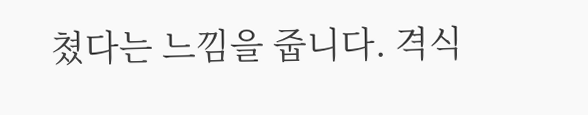쳤다는 느낌을 줍니다. 격식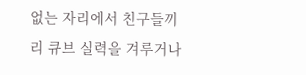없는 자리에서 친구들끼리 큐브 실력을 겨루거나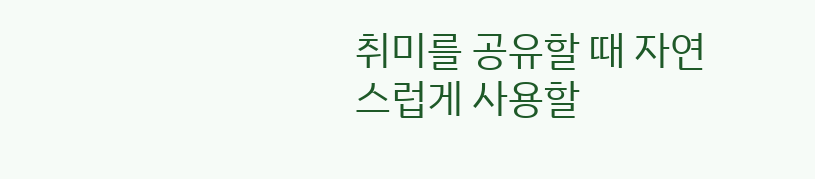취미를 공유할 때 자연스럽게 사용할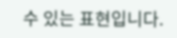수 있는 표현입니다.